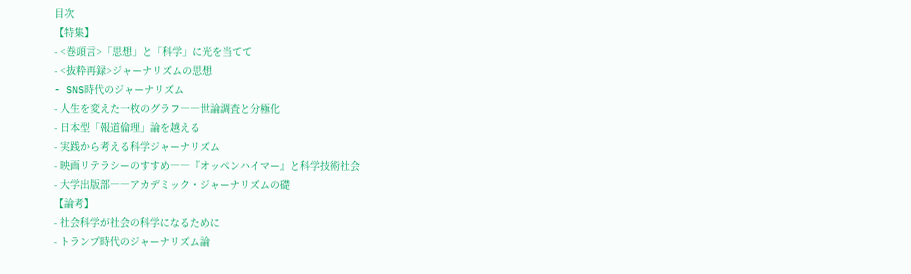目次
【特集】
- <巻頭言>「思想」と「科学」に光を当てて
- <抜粋再録>ジャーナリズムの思想
- SNS時代のジャーナリズム
- 人生を変えた一枚のグラフ――世論調査と分極化
- 日本型「報道倫理」論を越える
- 実践から考える科学ジャーナリズム
- 映画リテラシーのすすめ――『オッペンハイマー』と科学技術社会
- 大学出版部――アカデミック・ジャーナリズムの礎
【論考】
- 社会科学が社会の科学になるために
- トランプ時代のジャーナリズム論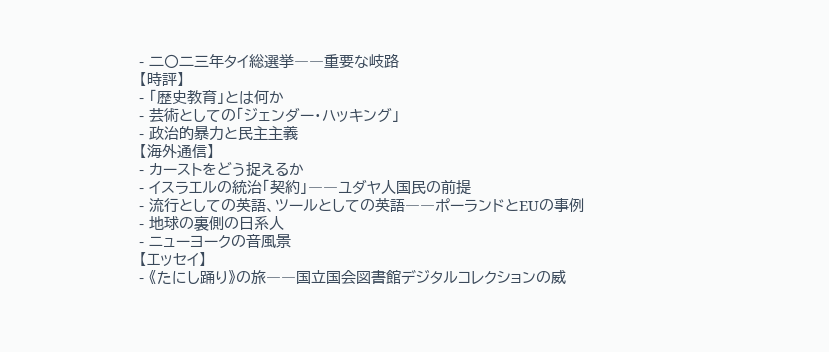- 二〇二三年タイ総選挙――重要な岐路
【時評】
- 「歴史教育」とは何か
- 芸術としての「ジェンダー・ハッキング」
- 政治的暴力と民主主義
【海外通信】
- カーストをどう捉えるか
- イスラエルの統治「契約」――ユダヤ人国民の前提
- 流行としての英語、ツールとしての英語――ポーランドとEUの事例
- 地球の裏側の日系人
- ニューヨークの音風景
【エッセイ】
- 《たにし踊り》の旅――国立国会図書館デジタルコレクションの威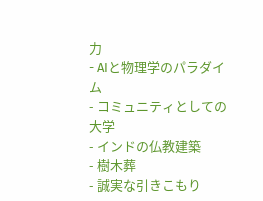力
- AIと物理学のパラダイム
- コミュニティとしての大学
- インドの仏教建築
- 樹木葬
- 誠実な引きこもり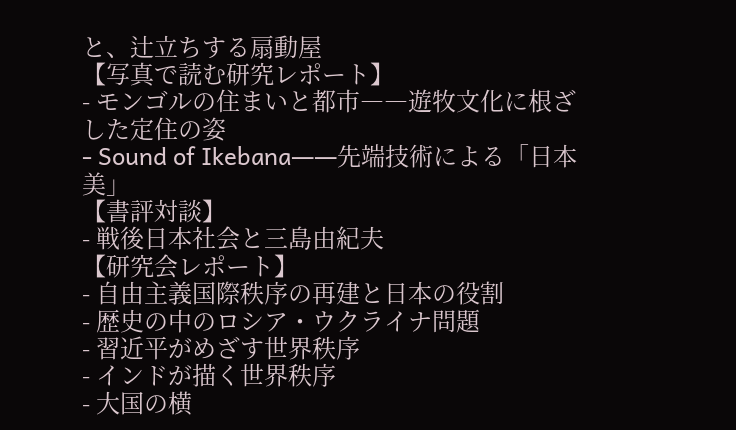と、辻立ちする扇動屋
【写真で読む研究レポート】
- モンゴルの住まいと都市――遊牧文化に根ざした定住の姿
- Sound of Ikebana――先端技術による「日本美」
【書評対談】
- 戦後日本社会と三島由紀夫
【研究会レポート】
- 自由主義国際秩序の再建と日本の役割
- 歴史の中のロシア・ウクライナ問題
- 習近平がめざす世界秩序
- インドが描く世界秩序
- 大国の横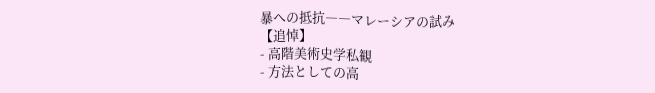暴への抵抗――マレーシアの試み
【追悼】
- 高階美術史学私観
- 方法としての高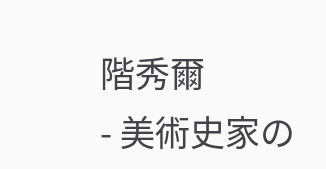階秀爾
- 美術史家の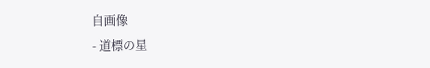自画像
- 道標の星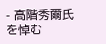- 高階秀爾氏を悼む